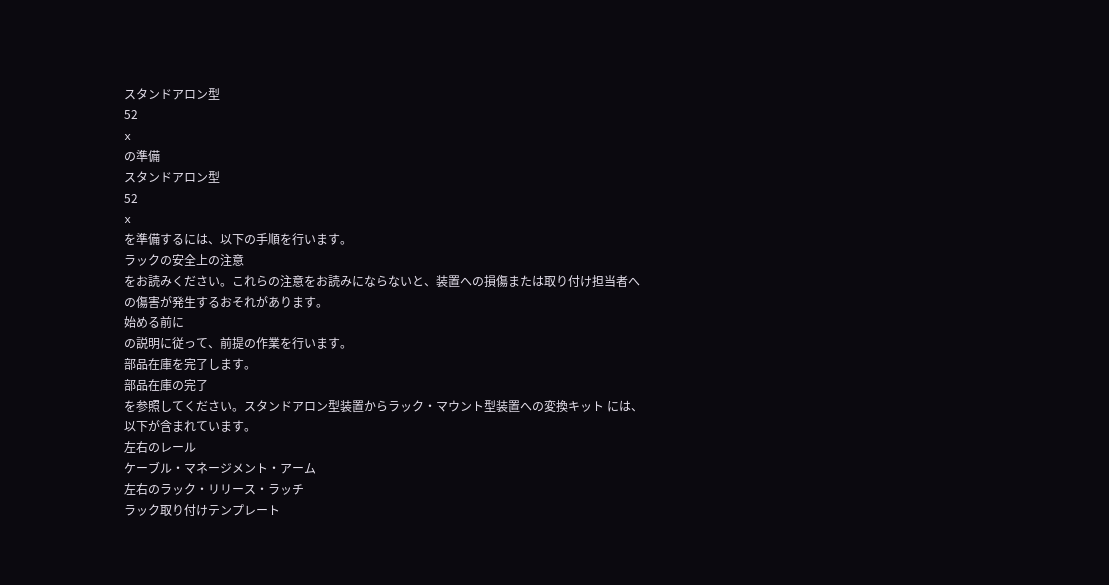スタンドアロン型
52
x
の準備
スタンドアロン型
52
x
を準備するには、以下の手順を行います。
ラックの安全上の注意
をお読みください。これらの注意をお読みにならないと、装置への損傷または取り付け担当者への傷害が発生するおそれがあります。
始める前に
の説明に従って、前提の作業を行います。
部品在庫を完了します。
部品在庫の完了
を参照してください。スタンドアロン型装置からラック・マウント型装置への変換キット には、以下が含まれています。
左右のレール
ケーブル・マネージメント・アーム
左右のラック・リリース・ラッチ
ラック取り付けテンプレート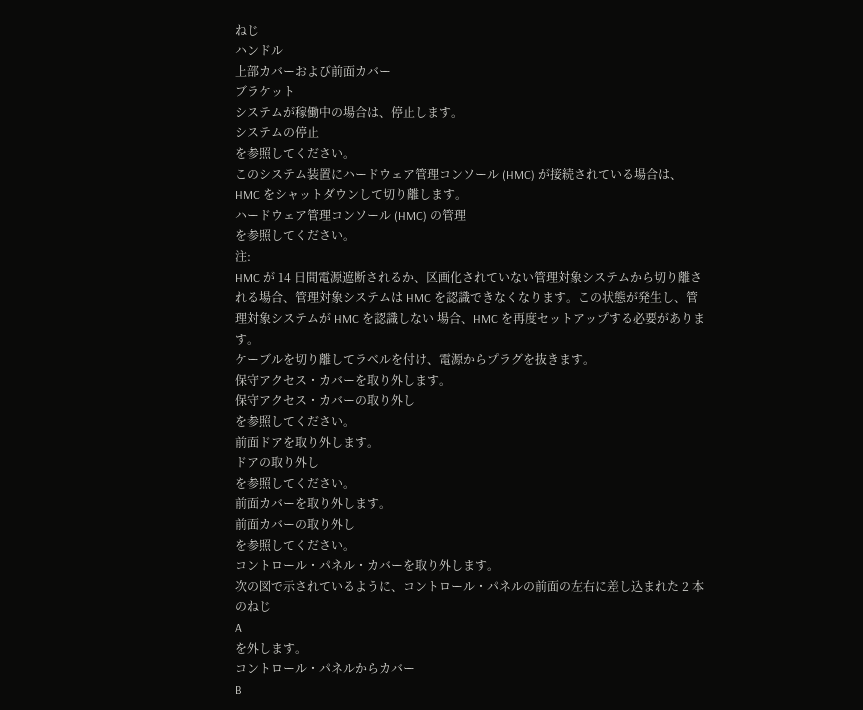ねじ
ハンドル
上部カバーおよび前面カバー
ブラケット
システムが稼働中の場合は、停止します。
システムの停止
を参照してください。
このシステム装置にハードウェア管理コンソール (HMC) が接続されている場合は、HMC をシャットダウンして切り離します。
ハードウェア管理コンソール (HMC) の管理
を参照してください。
注:
HMC が 14 日間電源遮断されるか、区画化されていない管理対象システムから切り離される場合、管理対象システムは HMC を認識できなくなります。この状態が発生し、管理対象システムが HMC を認識しない 場合、HMC を再度セットアップする必要があります。
ケーブルを切り離してラベルを付け、電源からプラグを抜きます。
保守アクセス・カバーを取り外します。
保守アクセス・カバーの取り外し
を参照してください。
前面ドアを取り外します。
ドアの取り外し
を参照してください。
前面カバーを取り外します。
前面カバーの取り外し
を参照してください。
コントロール・パネル・カバーを取り外します。
次の図で示されているように、コントロール・パネルの前面の左右に差し込まれた 2 本のねじ
A
を外します。
コントロール・パネルからカバー
B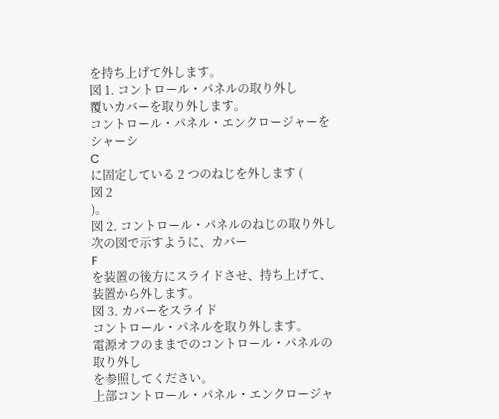を持ち上げて外します。
図 1. コントロール・パネルの取り外し
覆いカバーを取り外します。
コントロール・パネル・エンクロージャーをシャーシ
C
に固定している 2 つのねじを外します (
図 2
)。
図 2. コントロール・パネルのねじの取り外し
次の図で示すように、カバー
F
を装置の後方にスライドさせ、持ち上げて、装置から外します。
図 3. カバーをスライド
コントロール・パネルを取り外します。
電源オフのままでのコントロール・パネルの取り外し
を参照してください。
上部コントロール・パネル・エンクロージャ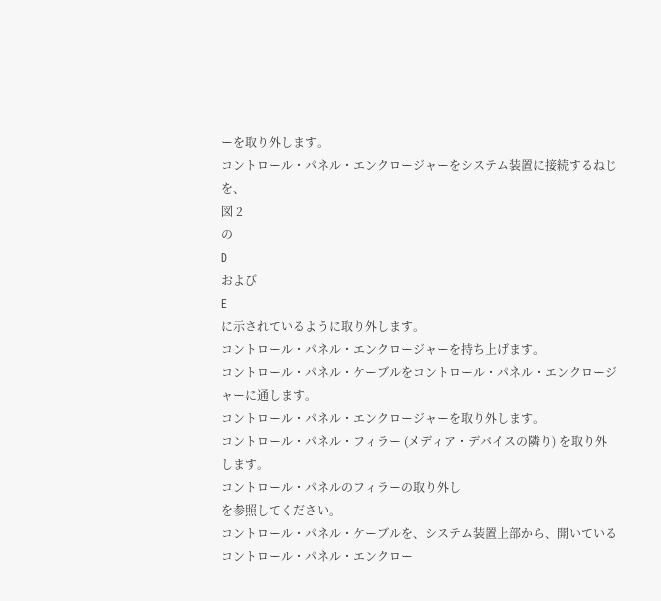ーを取り外します。
コントロール・パネル・エンクロージャーをシステム装置に接続するねじを、
図 2
の
D
および
E
に示されているように取り外します。
コントロール・パネル・エンクロージャーを持ち上げます。
コントロール・パネル・ケーブルをコントロール・パネル・エンクロージャーに通します。
コントロール・パネル・エンクロージャーを取り外します。
コントロール・パネル・フィラー (メディア・デバイスの隣り) を取り外します。
コントロール・パネルのフィラーの取り外し
を参照してください。
コントロール・パネル・ケーブルを、システム装置上部から、開いているコントロール・パネル・エンクロー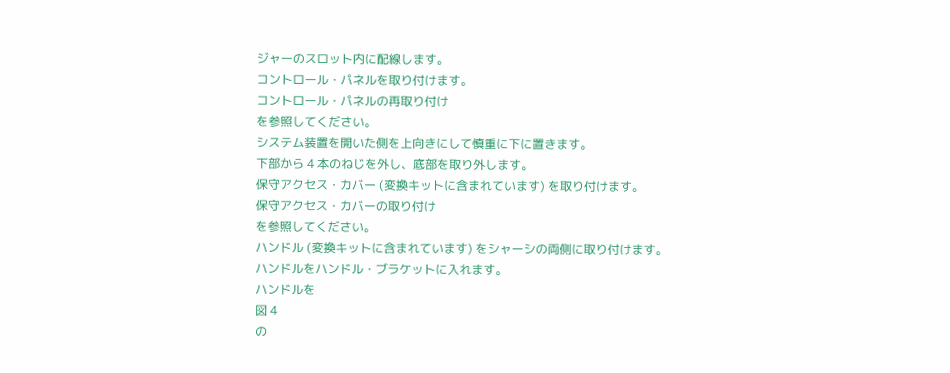ジャーのスロット内に配線します。
コントロール・パネルを取り付けます。
コントロール・パネルの再取り付け
を参照してください。
システム装置を開いた側を上向きにして慎重に下に置きます。
下部から 4 本のねじを外し、底部を取り外します。
保守アクセス・カバー (変換キットに含まれています) を取り付けます。
保守アクセス・カバーの取り付け
を参照してください。
ハンドル (変換キットに含まれています) をシャーシの両側に取り付けます。
ハンドルをハンドル・ブラケットに入れます。
ハンドルを
図 4
の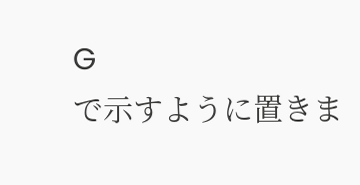G
で示すように置きま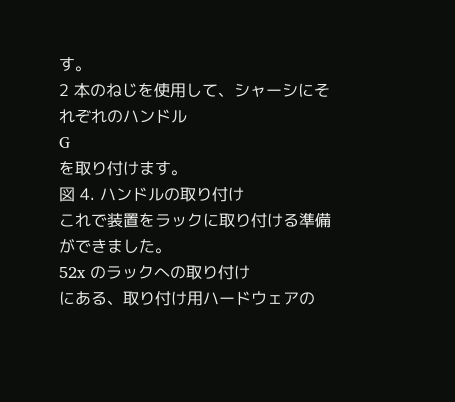す。
2 本のねじを使用して、シャーシにそれぞれのハンドル
G
を取り付けます。
図 4. ハンドルの取り付け
これで装置をラックに取り付ける準備ができました。
52x のラックへの取り付け
にある、取り付け用ハードウェアの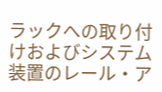ラックへの取り付けおよびシステム装置のレール・ア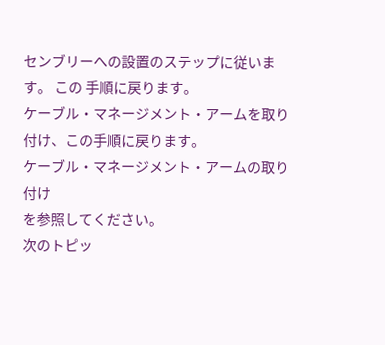センブリーへの設置のステップに従います。 この 手順に戻ります。
ケーブル・マネージメント・アームを取り付け、この手順に戻ります。
ケーブル・マネージメント・アームの取り付け
を参照してください。
次のトピッ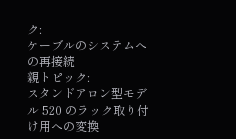ク:
ケーブルのシステムへの再接続
親トピック:
スタンドアロン型モデル 520 のラック取り付け用への変換